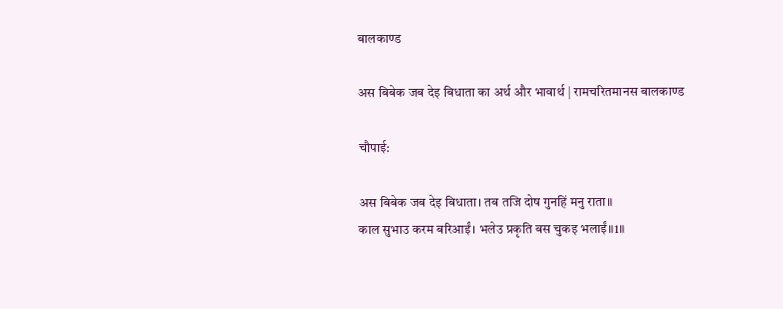बालकाण्ड

अस बिबेक जब देइ बिधाता का अर्थ और भावार्थ | रामचरितमानस बालकाण्ड

चौपाई:

अस बिबेक जब देइ बिधाता। तब तजि दोष गुनहिं मनु राता॥
काल सुभाउ करम बरिआईं। भलेउ प्रकृति बस चुकइ भलाईं॥1॥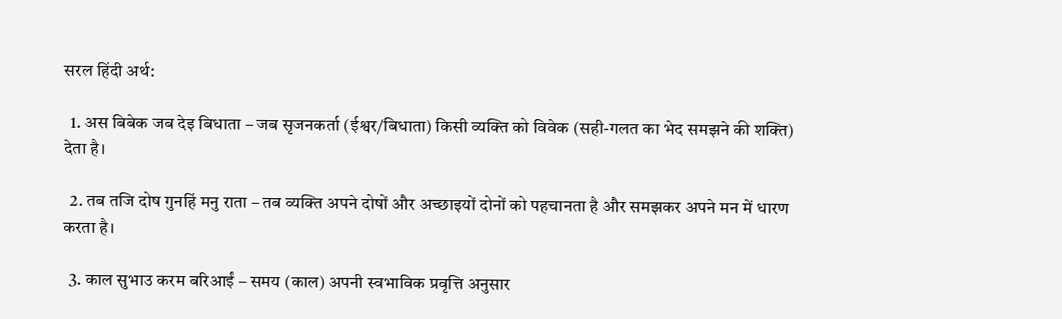सरल हिंदी अर्थ:

  1. अस बिबेक जब देइ बिधाता – जब सृजनकर्ता (ईश्वर/बिधाता) किसी व्यक्ति को विवेक (सही-गलत का भेद समझने की शक्ति) देता है।

  2. तब तजि दोष गुनहिं मनु राता – तब व्यक्ति अपने दोषों और अच्छाइयों दोनों को पहचानता है और समझकर अपने मन में धारण करता है।

  3. काल सुभाउ करम बरिआईं – समय (काल) अपनी स्वभाविक प्रवृत्ति अनुसार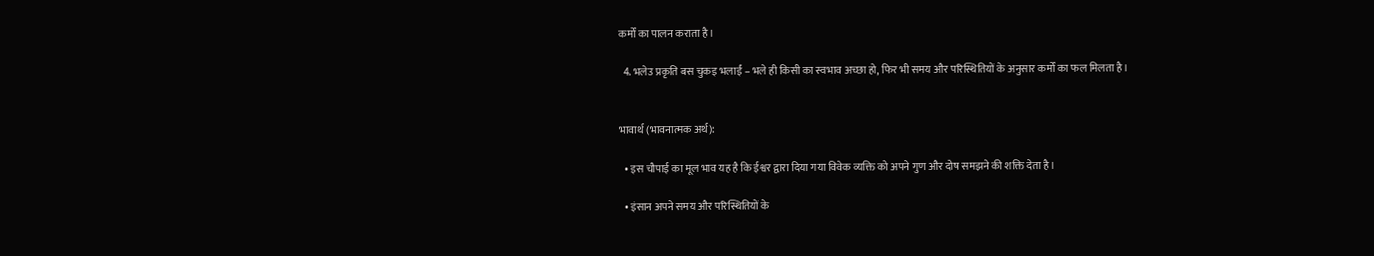कर्मों का पालन कराता है।

  4. भलेउ प्रकृति बस चुकइ भलाईं – भले ही किसी का स्वभाव अच्छा हो, फिर भी समय और परिस्थितियों के अनुसार कर्मों का फल मिलता है।


भावार्थ (भावनात्मक अर्थ):

  • इस चौपाई का मूल भाव यह है कि ईश्वर द्वारा दिया गया विवेक व्यक्ति को अपने गुण और दोष समझने की शक्ति देता है।

  • इंसान अपने समय और परिस्थितियों के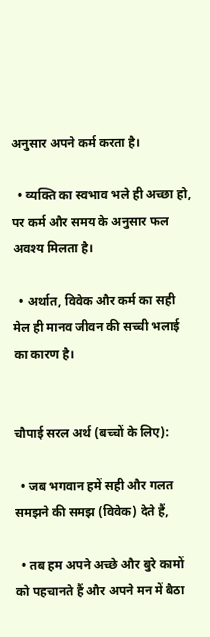अनुसार अपने कर्म करता है।

  • व्यक्ति का स्वभाव भले ही अच्छा हो, पर कर्म और समय के अनुसार फल अवश्य मिलता है।

  • अर्थात, विवेक और कर्म का सही मेल ही मानव जीवन की सच्ची भलाई का कारण है।


चौपाई सरल अर्थ (बच्चों के लिए):

  • जब भगवान हमें सही और गलत समझने की समझ (विवेक) देते हैं,

  • तब हम अपने अच्छे और बुरे कामों को पहचानते हैं और अपने मन में बैठा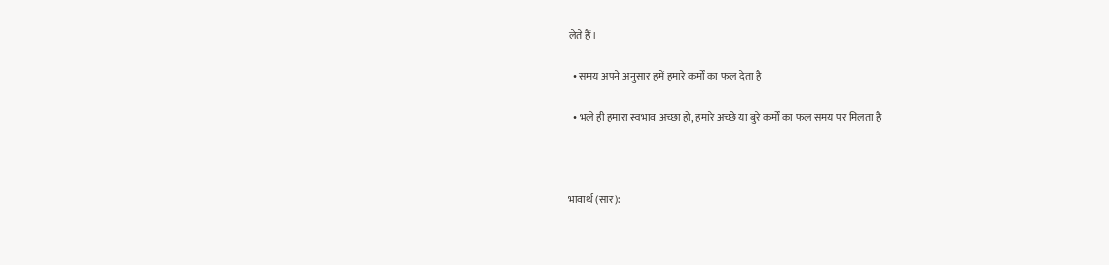लेते हैं।

  • समय अपने अनुसार हमें हमारे कर्मों का फल देता है

  • भले ही हमारा स्वभाव अच्छा हो, हमारे अच्छे या बुरे कर्मों का फल समय पर मिलता है



भावार्थ (सार):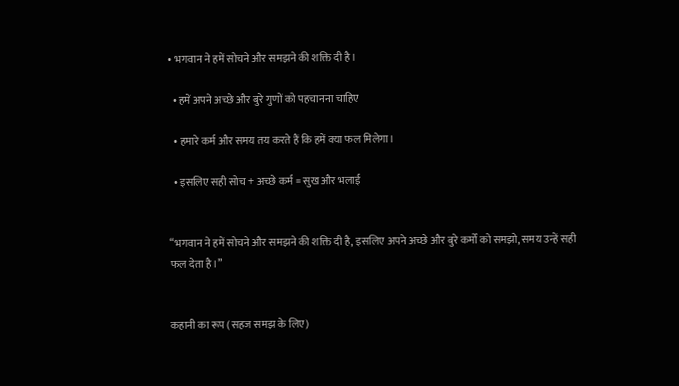• भगवान ने हमें सोचने और समझने की शक्ति दी है।

  • हमें अपने अच्छे और बुरे गुणों को पहचानना चाहिए

  • हमारे कर्म और समय तय करते हैं कि हमें क्या फल मिलेगा।

  • इसलिए सही सोच + अच्छे कर्म = सुख और भलाई


“भगवान ने हमें सोचने और समझने की शक्ति दी है, इसलिए अपने अच्छे और बुरे कर्मों को समझो, समय उन्हें सही फल देता है।”


कहानी का रूप (सहज समझ के लिए)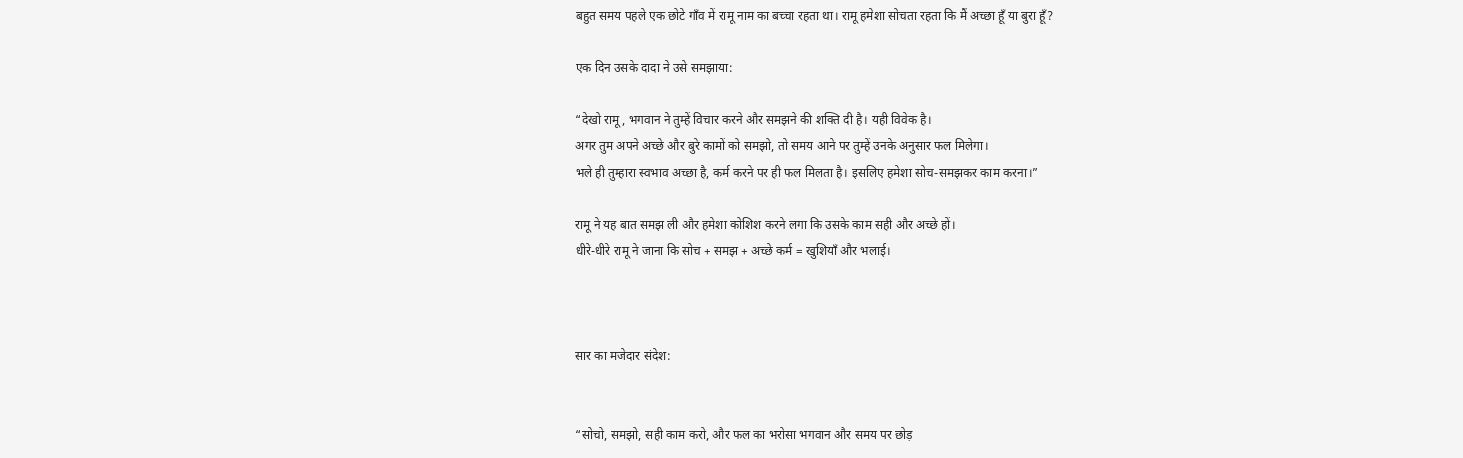बहुत समय पहले एक छोटे गाँव में रामू नाम का बच्चा रहता था। रामू हमेशा सोचता रहता कि मैं अच्छा हूँ या बुरा हूँ?

एक दिन उसके दादा ने उसे समझाया:

“देखो रामू, भगवान ने तुम्हें विचार करने और समझने की शक्ति दी है। यही विवेक है।
अगर तुम अपने अच्छे और बुरे कामों को समझो, तो समय आने पर तुम्हें उनके अनुसार फल मिलेगा।
भले ही तुम्हारा स्वभाव अच्छा है, कर्म करने पर ही फल मिलता है। इसलिए हमेशा सोच-समझकर काम करना।”

रामू ने यह बात समझ ली और हमेशा कोशिश करने लगा कि उसके काम सही और अच्छे हों।
धीरे-धीरे रामू ने जाना कि सोच + समझ + अच्छे कर्म = खुशियाँ और भलाई।



सार का मजेदार संदेश:


“सोचो, समझो, सही काम करो, और फल का भरोसा भगवान और समय पर छोड़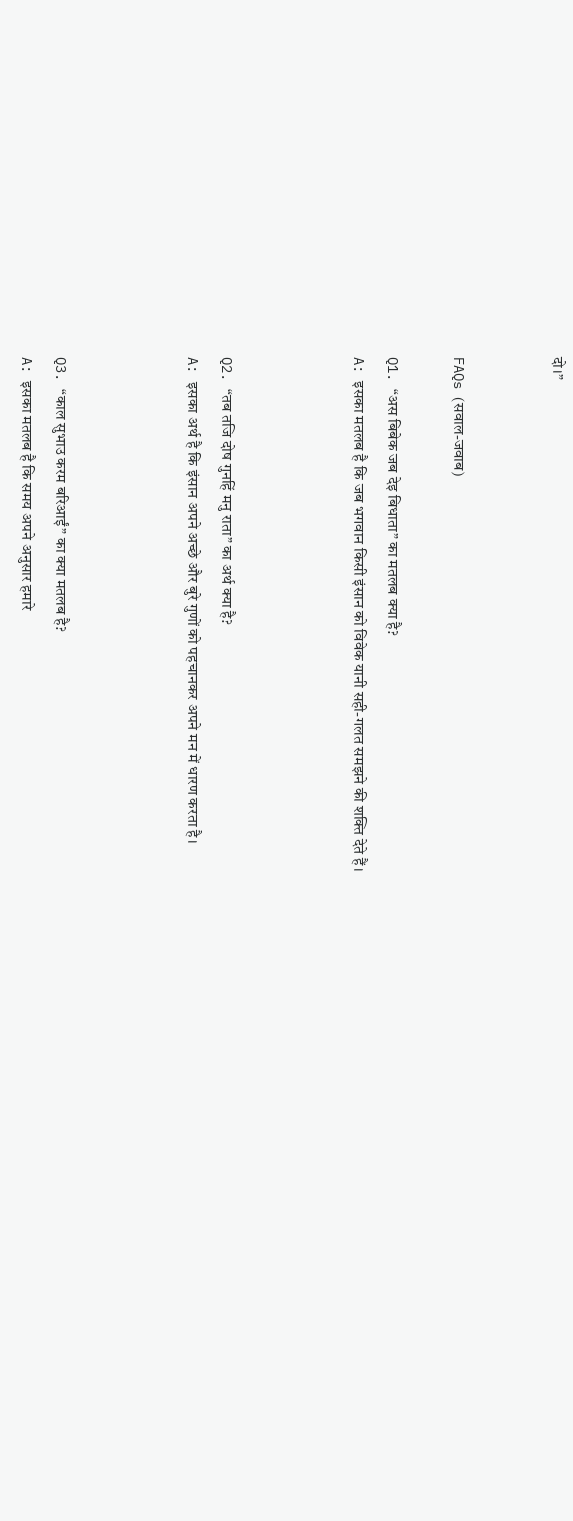दो।”


FAQs (सवाल-जवाब)

Q1. “अस बिबेक जब देइ बिधाता” का मतलब क्या है?
A: इसका मतलब है कि जब भगवान किसी इंसान को विवेक यानी सही-गलत समझने की शक्ति देते हैं।



Q2. “तब तजि दोष गुनहिं मनु राता” का अर्थ क्या है?
A: इसका अर्थ है कि इंसान अपने अच्छे और बुरे गुणों को पहचानकर अपने मन में धारण करता है।



Q3. “काल सुभाउ करम बरिआईं” का क्या मतलब है?
A: इसका मतलब है कि समय अपने अनुसार हमारे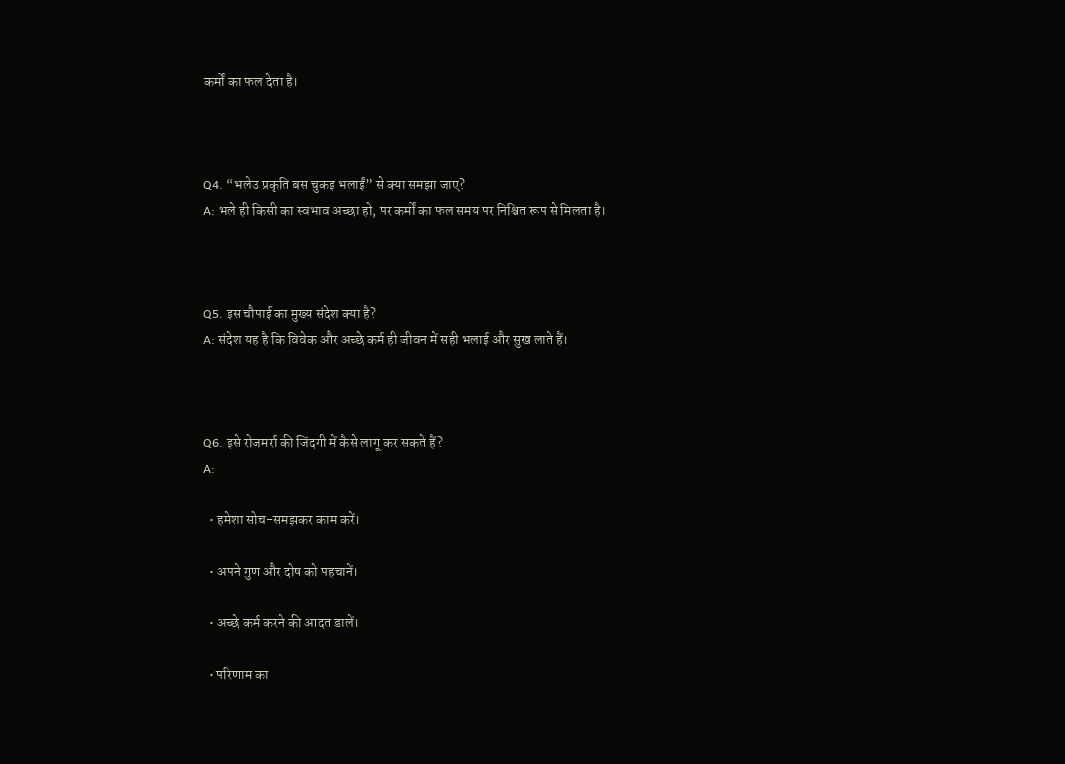कर्मों का फल देता है।



Q4. “भलेउ प्रकृति बस चुकइ भलाईं” से क्या समझा जाए?
A: भले ही किसी का स्वभाव अच्छा हो, पर कर्मों का फल समय पर निश्चित रूप से मिलता है।



Q5. इस चौपाई का मुख्य संदेश क्या है?
A: संदेश यह है कि विवेक और अच्छे कर्म ही जीवन में सही भलाई और सुख लाते हैं।



Q6. इसे रोजमर्रा की जिंदगी में कैसे लागू कर सकते हैं?
A:

  • हमेशा सोच-समझकर काम करें।

  • अपने गुण और दोष को पहचानें।

  • अच्छे कर्म करने की आदत डालें।

  • परिणाम का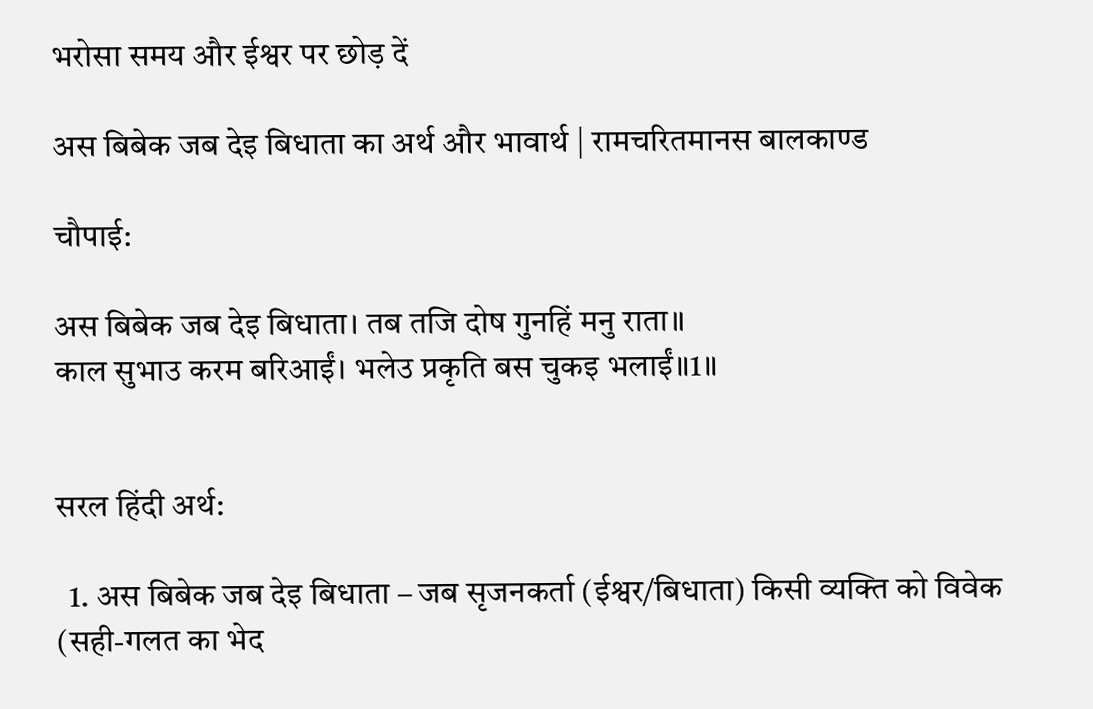भरोसा समय और ईश्वर पर छोड़ दें

अस बिबेक जब देइ बिधाता का अर्थ और भावार्थ | रामचरितमानस बालकाण्ड

चौपाई:

अस बिबेक जब देइ बिधाता। तब तजि दोष गुनहिं मनु राता॥
काल सुभाउ करम बरिआईं। भलेउ प्रकृति बस चुकइ भलाईं॥1॥


सरल हिंदी अर्थ:

  1. अस बिबेक जब देइ बिधाता – जब सृजनकर्ता (ईश्वर/बिधाता) किसी व्यक्ति को विवेक (सही-गलत का भेद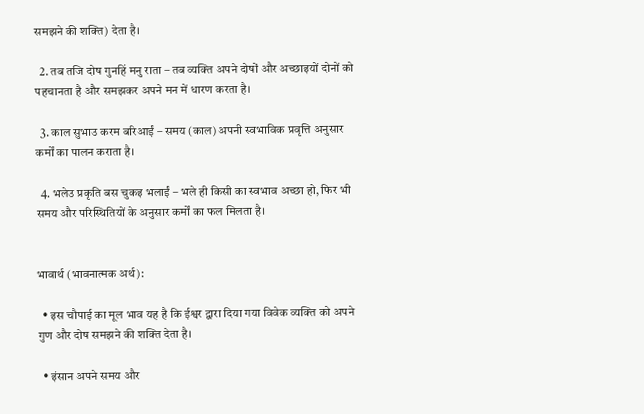समझने की शक्ति) देता है।

  2. तब तजि दोष गुनहिं मनु राता – तब व्यक्ति अपने दोषों और अच्छाइयों दोनों को पहचानता है और समझकर अपने मन में धारण करता है।

  3. काल सुभाउ करम बरिआईं – समय (काल) अपनी स्वभाविक प्रवृत्ति अनुसार कर्मों का पालन कराता है।

  4. भलेउ प्रकृति बस चुकइ भलाईं – भले ही किसी का स्वभाव अच्छा हो, फिर भी समय और परिस्थितियों के अनुसार कर्मों का फल मिलता है।


भावार्थ (भावनात्मक अर्थ):

  • इस चौपाई का मूल भाव यह है कि ईश्वर द्वारा दिया गया विवेक व्यक्ति को अपने गुण और दोष समझने की शक्ति देता है।

  • इंसान अपने समय और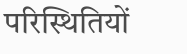परिस्थितियों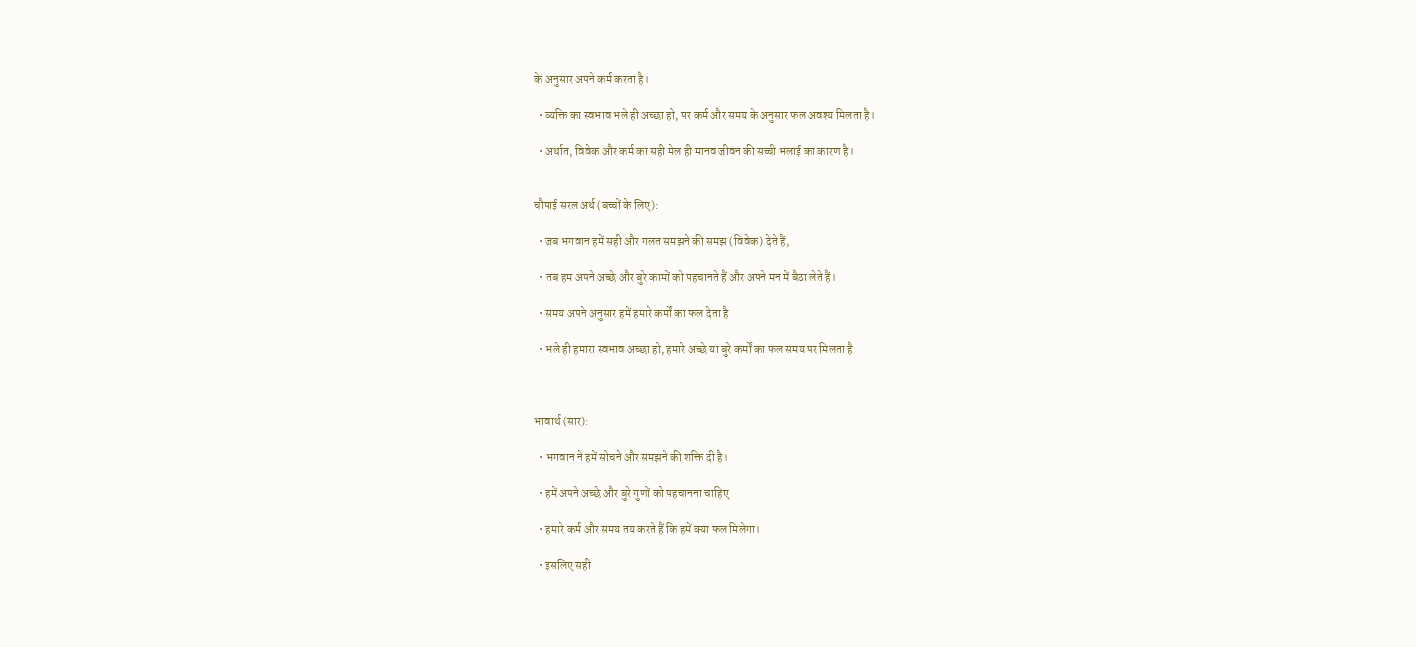के अनुसार अपने कर्म करता है।

  • व्यक्ति का स्वभाव भले ही अच्छा हो, पर कर्म और समय के अनुसार फल अवश्य मिलता है।

  • अर्थात, विवेक और कर्म का सही मेल ही मानव जीवन की सच्ची भलाई का कारण है।


चौपाई सरल अर्थ (बच्चों के लिए):

  • जब भगवान हमें सही और गलत समझने की समझ (विवेक) देते हैं,

  • तब हम अपने अच्छे और बुरे कामों को पहचानते हैं और अपने मन में बैठा लेते हैं।

  • समय अपने अनुसार हमें हमारे कर्मों का फल देता है

  • भले ही हमारा स्वभाव अच्छा हो, हमारे अच्छे या बुरे कर्मों का फल समय पर मिलता है



भावार्थ (सार):

  • भगवान ने हमें सोचने और समझने की शक्ति दी है।

  • हमें अपने अच्छे और बुरे गुणों को पहचानना चाहिए

  • हमारे कर्म और समय तय करते हैं कि हमें क्या फल मिलेगा।

  • इसलिए सही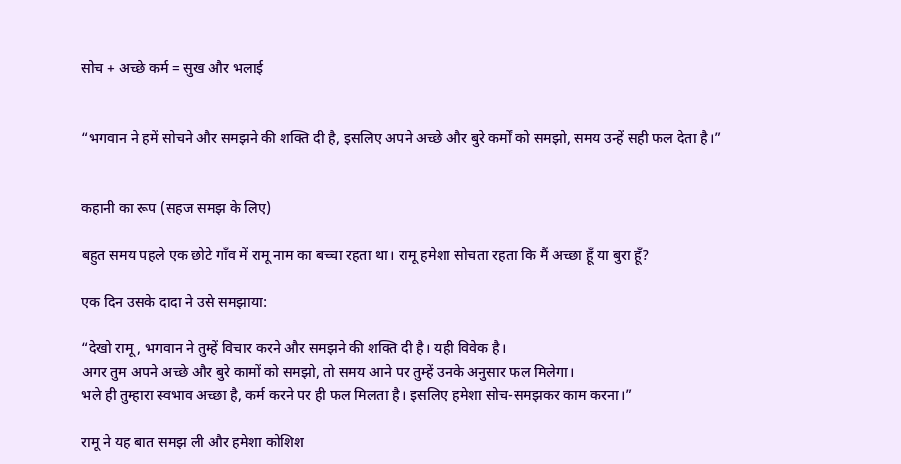सोच + अच्छे कर्म = सुख और भलाई


“भगवान ने हमें सोचने और समझने की शक्ति दी है, इसलिए अपने अच्छे और बुरे कर्मों को समझो, समय उन्हें सही फल देता है।”


कहानी का रूप (सहज समझ के लिए)

बहुत समय पहले एक छोटे गाँव में रामू नाम का बच्चा रहता था। रामू हमेशा सोचता रहता कि मैं अच्छा हूँ या बुरा हूँ?

एक दिन उसके दादा ने उसे समझाया:

“देखो रामू, भगवान ने तुम्हें विचार करने और समझने की शक्ति दी है। यही विवेक है।
अगर तुम अपने अच्छे और बुरे कामों को समझो, तो समय आने पर तुम्हें उनके अनुसार फल मिलेगा।
भले ही तुम्हारा स्वभाव अच्छा है, कर्म करने पर ही फल मिलता है। इसलिए हमेशा सोच-समझकर काम करना।”

रामू ने यह बात समझ ली और हमेशा कोशिश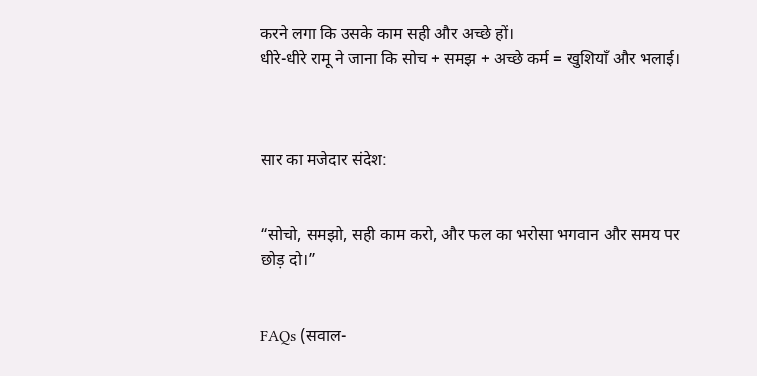करने लगा कि उसके काम सही और अच्छे हों।
धीरे-धीरे रामू ने जाना कि सोच + समझ + अच्छे कर्म = खुशियाँ और भलाई।



सार का मजेदार संदेश:


“सोचो, समझो, सही काम करो, और फल का भरोसा भगवान और समय पर छोड़ दो।”


FAQs (सवाल-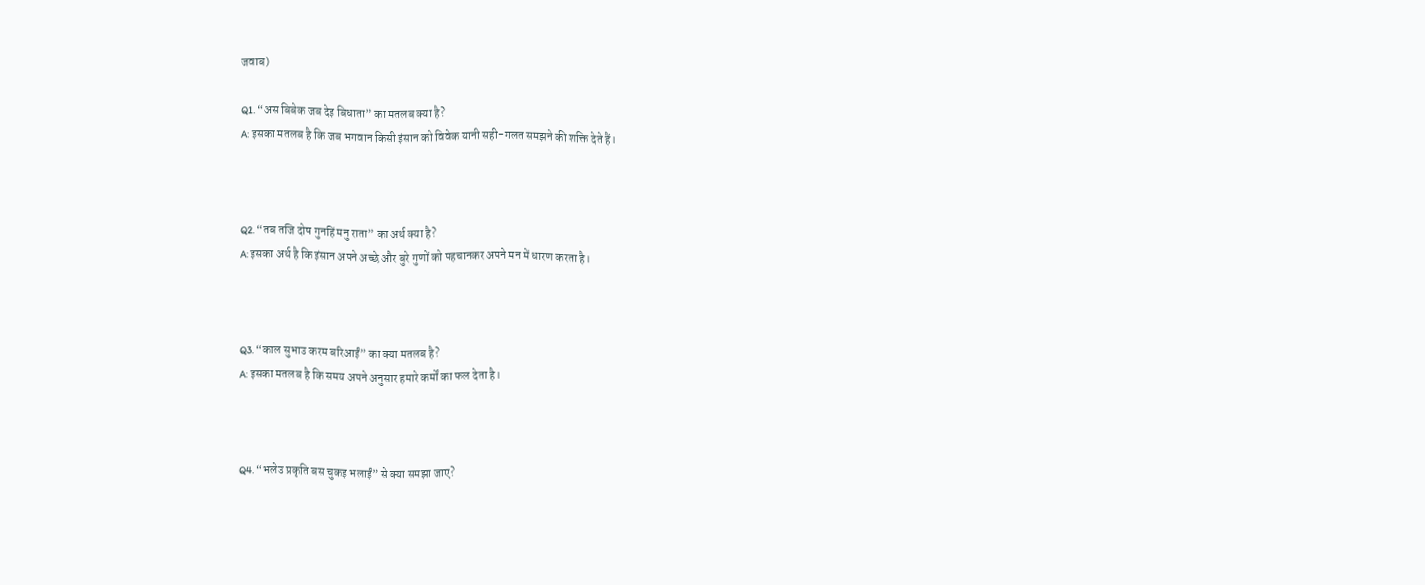जवाब)

Q1. “अस बिबेक जब देइ बिधाता” का मतलब क्या है?
A: इसका मतलब है कि जब भगवान किसी इंसान को विवेक यानी सही-गलत समझने की शक्ति देते हैं।



Q2. “तब तजि दोष गुनहिं मनु राता” का अर्थ क्या है?
A: इसका अर्थ है कि इंसान अपने अच्छे और बुरे गुणों को पहचानकर अपने मन में धारण करता है।



Q3. “काल सुभाउ करम बरिआईं” का क्या मतलब है?
A: इसका मतलब है कि समय अपने अनुसार हमारे कर्मों का फल देता है।



Q4. “भलेउ प्रकृति बस चुकइ भलाईं” से क्या समझा जाए?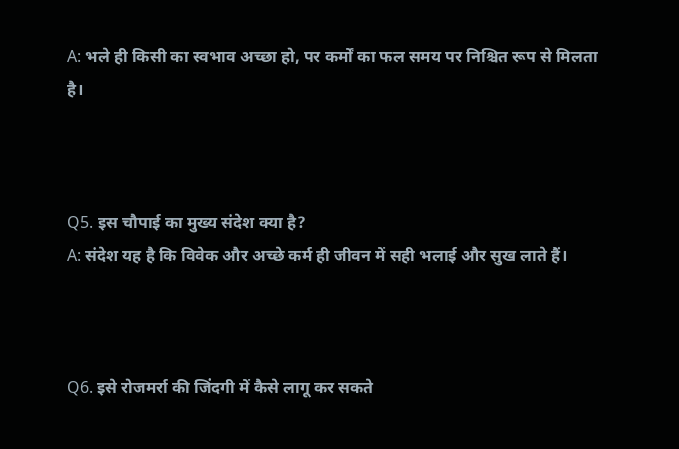A: भले ही किसी का स्वभाव अच्छा हो, पर कर्मों का फल समय पर निश्चित रूप से मिलता है।



Q5. इस चौपाई का मुख्य संदेश क्या है?
A: संदेश यह है कि विवेक और अच्छे कर्म ही जीवन में सही भलाई और सुख लाते हैं।



Q6. इसे रोजमर्रा की जिंदगी में कैसे लागू कर सकते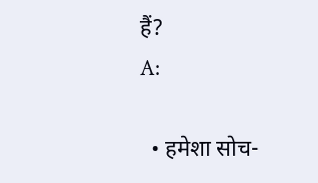हैं?
A:

  • हमेशा सोच-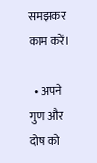समझकर काम करें।

  • अपने गुण और दोष को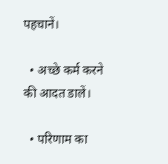पहचानें।

  • अच्छे कर्म करने की आदत डालें।

  • परिणाम का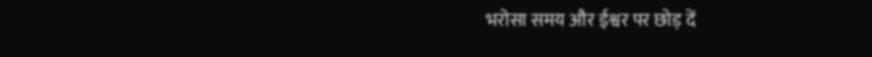भरोसा समय और ईश्वर पर छोड़ दें